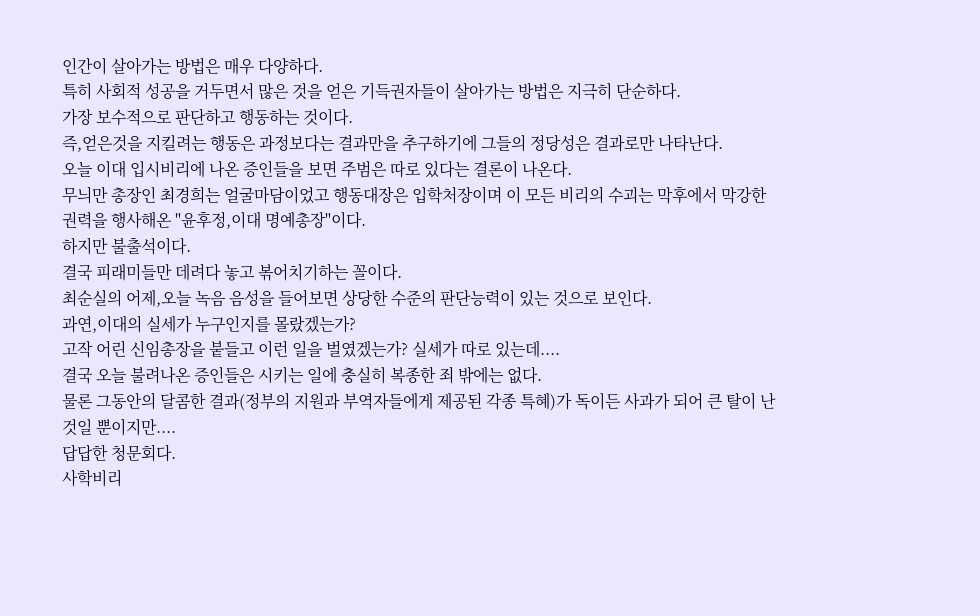인간이 살아가는 방법은 매우 다양하다.
특히 사회적 성공을 거두면서 많은 것을 얻은 기득권자들이 살아가는 방법은 지극히 단순하다.
가장 보수적으로 판단하고 행동하는 것이다.
즉,얻은것을 지킬려는 행동은 과정보다는 결과만을 추구하기에 그들의 정당성은 결과로만 나타난다.
오늘 이대 입시비리에 나온 증인들을 보면 주범은 따로 있다는 결론이 나온다.
무늬만 총장인 최경희는 얼굴마담이었고 행동대장은 입학처장이며 이 모든 비리의 수괴는 막후에서 막강한 권력을 행사해온 "윤후정,이대 명예총장"이다.
하지만 불출석이다.
결국 피래미들만 데려다 놓고 볶어치기하는 꼴이다.
최순실의 어제,오늘 녹음 음성을 들어보면 상당한 수준의 판단능력이 있는 것으로 보인다.
과연,이대의 실세가 누구인지를 몰랐겠는가?
고작 어린 신임총장을 붙들고 이런 일을 벌였겠는가? 실세가 따로 있는데....
결국 오늘 불려나온 증인들은 시키는 일에 충실히 복종한 죄 밖에는 없다.
물론 그동안의 달콤한 결과(정부의 지원과 부역자들에게 제공된 각종 특혜)가 독이든 사과가 되어 큰 탈이 난 것일 뿐이지만....
답답한 청문회다.
사학비리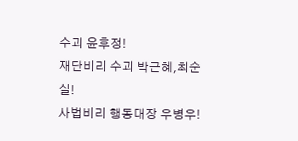수괴 윤후정!
재단비리 수괴 박근혜,최순실!
사법비리 행동대장 우병우!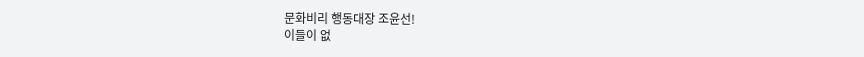문화비리 행동대장 조윤선!
이들이 없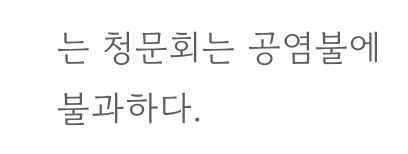는 청문회는 공염불에 불과하다.